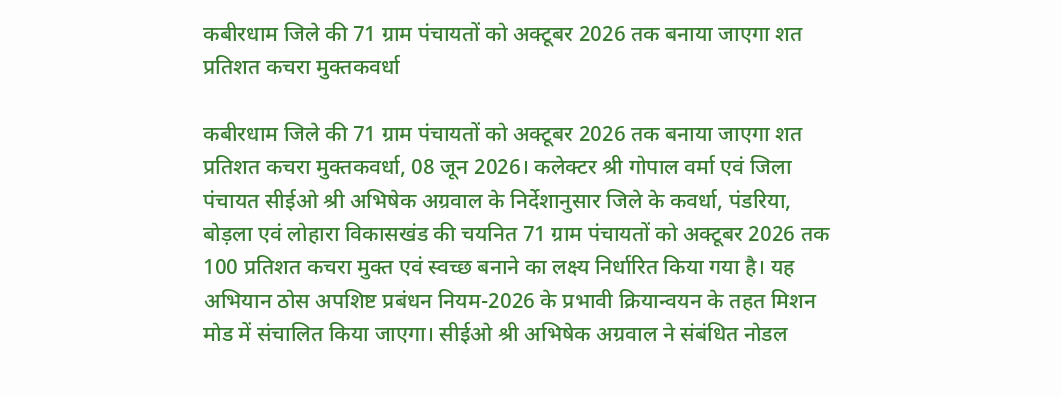कबीरधाम जिले की 71 ग्राम पंचायतों को अक्टूबर 2026 तक बनाया जाएगा शत प्रतिशत कचरा मुक्तकवर्धा

कबीरधाम जिले की 71 ग्राम पंचायतों को अक्टूबर 2026 तक बनाया जाएगा शत प्रतिशत कचरा मुक्तकवर्धा, 08 जून 2026। कलेक्टर श्री गोपाल वर्मा एवं जिला पंचायत सीईओ श्री अभिषेक अग्रवाल के निर्देशानुसार जिले के कवर्धा, पंडरिया, बोड़ला एवं लोहारा विकासखंड की चयनित 71 ग्राम पंचायतों को अक्टूबर 2026 तक 100 प्रतिशत कचरा मुक्त एवं स्वच्छ बनाने का लक्ष्य निर्धारित किया गया है। यह अभियान ठोस अपशिष्ट प्रबंधन नियम-2026 के प्रभावी क्रियान्वयन के तहत मिशन मोड में संचालित किया जाएगा। सीईओ श्री अभिषेक अग्रवाल ने संबंधित नोडल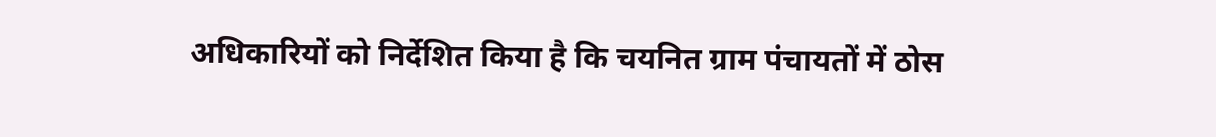अधिकारियों को निर्देशित किया है कि चयनित ग्राम पंचायतों में ठोस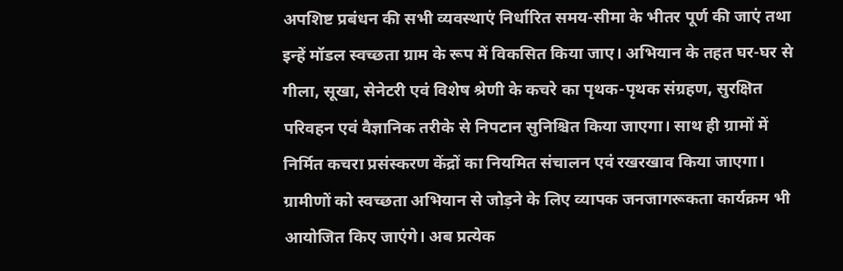अपशिष्ट प्रबंधन की सभी व्यवस्थाएं निर्धारित समय-सीमा के भीतर पूर्ण की जाएं तथा इन्हें मॉडल स्वच्छता ग्राम के रूप में विकसित किया जाए। अभियान के तहत घर-घर से गीला, सूखा, सेनेटरी एवं विशेष श्रेणी के कचरे का पृथक-पृथक संग्रहण, सुरक्षित परिवहन एवं वैज्ञानिक तरीके से निपटान सुनिश्चित किया जाएगा। साथ ही ग्रामों में निर्मित कचरा प्रसंस्करण केंद्रों का नियमित संचालन एवं रखरखाव किया जाएगा। ग्रामीणों को स्वच्छता अभियान से जोड़ने के लिए व्यापक जनजागरूकता कार्यक्रम भी आयोजित किए जाएंगे। अब प्रत्येक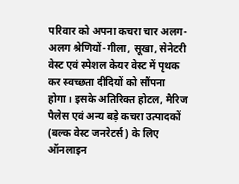परिवार को अपना कचरा चार अलग-अलग श्रेणियों-गीला, सूखा, सेनेटरी वेस्ट एवं स्पेशल केयर वेस्ट में पृथक कर स्वच्छता दीदियों को सौंपना होगा। इसके अतिरिक्त होटल, मैरिज पैलेस एवं अन्य बड़े कचरा उत्पादकों (बल्क वेस्ट जनरेटर्स) के लिए ऑनलाइन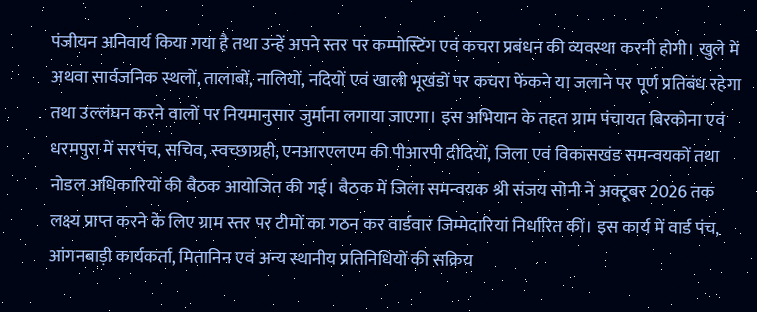पंजीयन अनिवार्य किया गया है तथा उन्हें अपने स्तर पर कम्पोस्टिंग एवं कचरा प्रबंधन की व्यवस्था करनी होगी। खुले में अथवा सार्वजनिक स्थलों, तालाबों, नालियों, नदियों एवं खाली भूखंडों पर कचरा फेंकने या जलाने पर पूर्ण प्रतिबंध रहेगा तथा उल्लंघन करने वालों पर नियमानुसार जुर्माना लगाया जाएगा। इस अभियान के तहत ग्राम पंचायत बिरकोना एवं धरमपुरा में सरपंच, सचिव, स्वच्छाग्रही, एनआरएलएम की पीआरपी दीदियों, जिला एवं विकासखंड समन्वयकों तथा नोडल अधिकारियों की बैठक आयोजित की गई। बैठक में जिला समन्वयक श्री संजय सोनी ने अक्टूबर 2026 तक लक्ष्य प्राप्त करने के लिए ग्राम स्तर पर टीमों का गठन कर वार्डवार जिम्मेदारियां निर्धारित कीं। इस कार्य में वार्ड पंच, आंगनबाड़ी कार्यकर्ता, मितानिन एवं अन्य स्थानीय प्रतिनिधियों की सक्रिय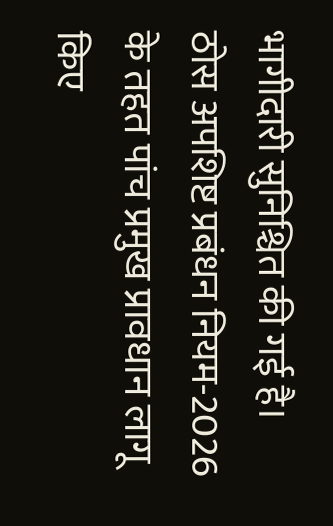भागीदारी सुनिश्चित की गई है।
ठोस अपशिष्ट प्रबंधन नियम-2026 के तहत पांच प्रमुख प्रावधान लागू किए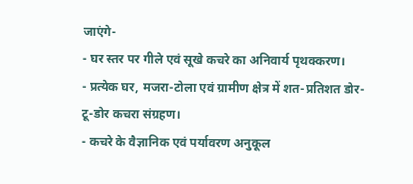जाएंगे-
- घर स्तर पर गीले एवं सूखे कचरे का अनिवार्य पृथक्करण।
- प्रत्येक घर, मजरा-टोला एवं ग्रामीण क्षेत्र में शत-प्रतिशत डोर-टू-डोर कचरा संग्रहण।
- कचरे के वैज्ञानिक एवं पर्यावरण अनुकूल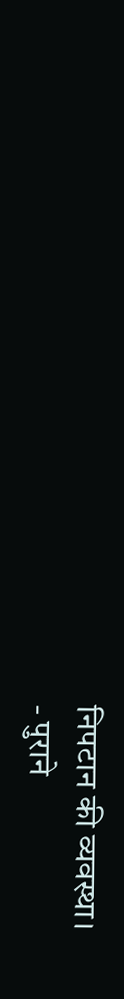निपटान की व्यवस्था।
- पुराने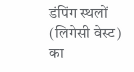डंपिंग स्थलों (लिगेसी वेस्ट) का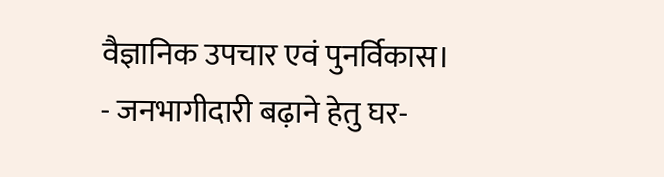वैज्ञानिक उपचार एवं पुनर्विकास।
- जनभागीदारी बढ़ाने हेतु घर-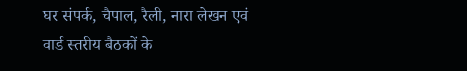घर संपर्क, चैपाल, रैली, नारा लेखन एवं वार्ड स्तरीय बैठकों के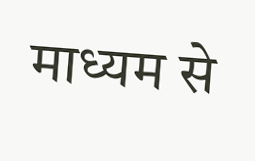माध्यम से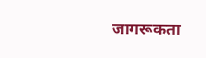जागरूकता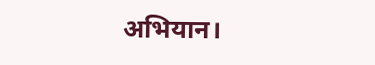अभियान।